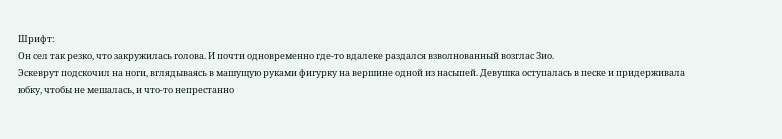Шрифт:
Он сел так резко, что закружилась голова. И почти одновременно где-то вдалеке раздался взволнованный возглас Зио.
Эскеврут подскочил на ноги, вглядываясь в машущую руками фигурку на вершине одной из насыпей. Девушка оступалась в песке и придерживала юбку, чтобы не мешалась, и что-то непрестанно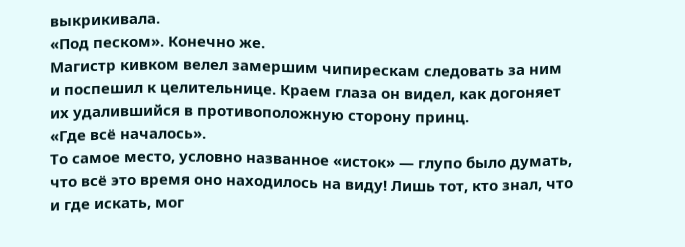выкрикивала.
«Под песком». Конечно же.
Магистр кивком велел замершим чипирескам следовать за ним и поспешил к целительнице. Краем глаза он видел, как догоняет их удалившийся в противоположную сторону принц.
«Где всё началось».
То самое место, условно названное «исток» — глупо было думать, что всё это время оно находилось на виду! Лишь тот, кто знал, что и где искать, мог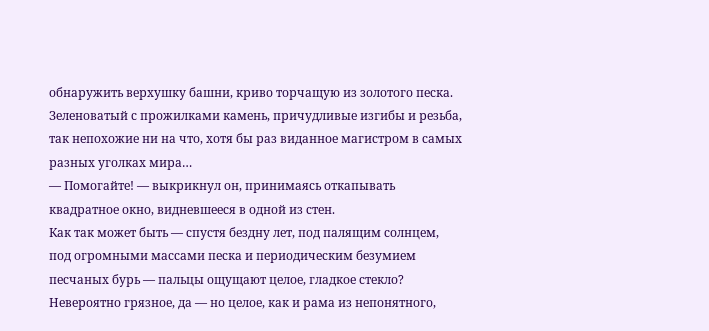обнаружить верхушку башни, криво торчащую из золотого песка. Зеленоватый с прожилками камень, причудливые изгибы и резьба, так непохожие ни на что, хотя бы раз виданное магистром в самых разных уголках мира…
— Помогайте! — выкрикнул он, принимаясь откапывать квадратное окно, видневшееся в одной из стен.
Как так может быть — спустя бездну лет, под палящим солнцем, под огромными массами песка и периодическим безумием песчаных бурь — пальцы ощущают целое, гладкое стекло? Невероятно грязное, да — но целое, как и рама из непонятного,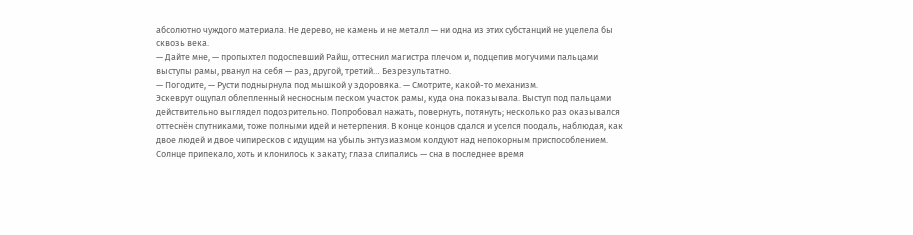абсолютно чуждого материала. Не дерево, не камень и не металл — ни одна из этих субстанций не уцелела бы сквозь века.
— Дайте мне, — пропыхтел подоспевший Райш, оттеснил магистра плечом и, подцепив могучими пальцами выступы рамы, рванул на себя — раз, другой, третий… Безрезультатно.
— Погодите, — Русти поднырнула под мышкой у здоровяка. — Смотрите, какой-то механизм.
Эскеврут ощупал облепленный несносным песком участок рамы, куда она показывала. Выступ под пальцами действительно выглядел подозрительно. Попробовал нажать, повернуть, потянуть; несколько раз оказывался оттеснён спутниками, тоже полными идей и нетерпения. В конце концов сдался и уселся поодаль, наблюдая, как двое людей и двое чипиресков с идущим на убыль энтузиазмом колдуют над непокорным приспособлением.
Солнце припекало, хоть и клонилось к закату; глаза слипались — сна в последнее время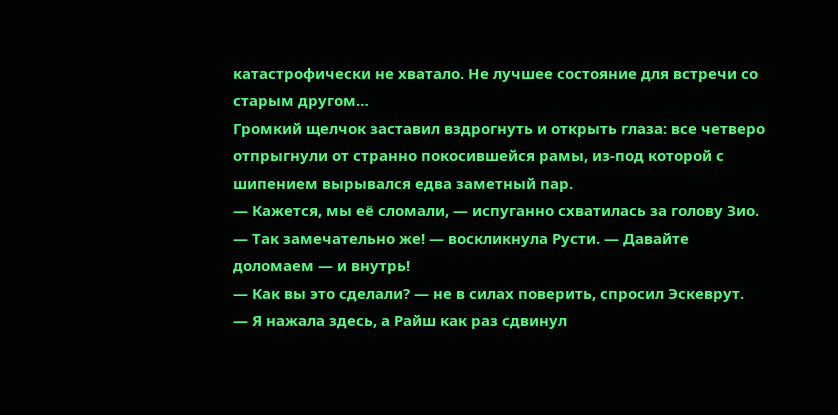катастрофически не хватало. Не лучшее состояние для встречи со старым другом…
Громкий щелчок заставил вздрогнуть и открыть глаза: все четверо отпрыгнули от странно покосившейся рамы, из-под которой с шипением вырывался едва заметный пар.
— Кажется, мы её сломали, — испуганно схватилась за голову Зио.
— Так замечательно же! — воскликнула Русти. — Давайте доломаем — и внутрь!
— Как вы это сделали? — не в силах поверить, спросил Эскеврут.
— Я нажала здесь, а Райш как раз сдвинул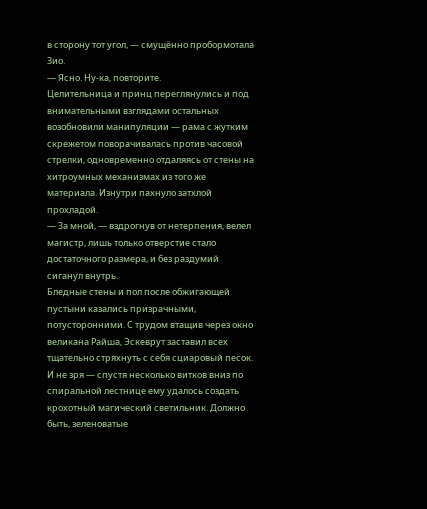в сторону тот угол, — смущённо пробормотала Зио.
— Ясно. Ну-ка, повторите.
Целительница и принц переглянулись и под внимательными взглядами остальных возобновили манипуляции — рама с жутким скрежетом поворачивалась против часовой стрелки, одновременно отдаляясь от стены на хитроумных механизмах из того же материала. Изнутри пахнуло затхлой прохладой.
— За мной, — вздрогнув от нетерпения, велел магистр, лишь только отверстие стало достаточного размера, и без раздумий сиганул внутрь.
Бледные стены и пол после обжигающей пустыни казались призрачными, потусторонними. С трудом втащив через окно великана Райша, Эскеврут заставил всех тщательно стряхнуть с себя сциаровый песок. И не зря — спустя несколько витков вниз по спиральной лестнице ему удалось создать крохотный магический светильник. Должно быть, зеленоватые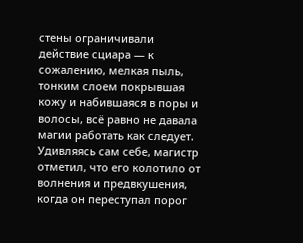стены ограничивали действие сциара — к сожалению, мелкая пыль, тонким слоем покрывшая кожу и набившаяся в поры и волосы, всё равно не давала магии работать как следует.
Удивляясь сам себе, магистр отметил, что его колотило от волнения и предвкушения, когда он переступал порог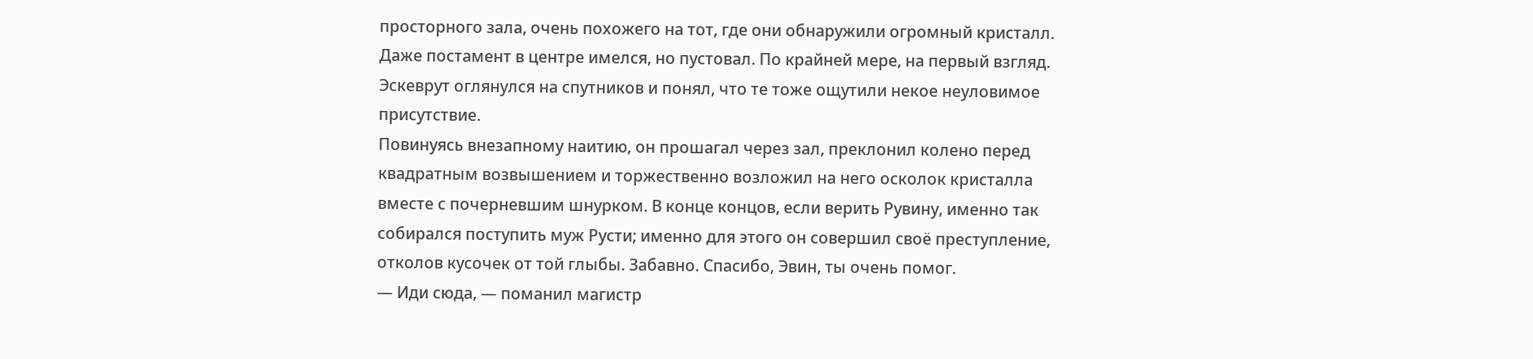просторного зала, очень похожего на тот, где они обнаружили огромный кристалл. Даже постамент в центре имелся, но пустовал. По крайней мере, на первый взгляд. Эскеврут оглянулся на спутников и понял, что те тоже ощутили некое неуловимое присутствие.
Повинуясь внезапному наитию, он прошагал через зал, преклонил колено перед квадратным возвышением и торжественно возложил на него осколок кристалла вместе с почерневшим шнурком. В конце концов, если верить Рувину, именно так собирался поступить муж Русти; именно для этого он совершил своё преступление, отколов кусочек от той глыбы. Забавно. Спасибо, Эвин, ты очень помог.
— Иди сюда, — поманил магистр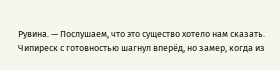Рувина. — Послушаем, что это существо хотело нам сказать.
Чипиреск с готовностью шагнул вперёд, но замер, когда из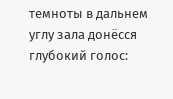темноты в дальнем углу зала донёсся глубокий голос: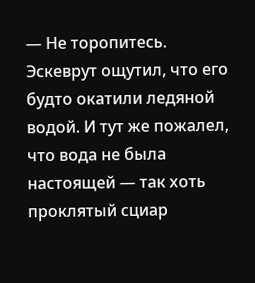— Не торопитесь.
Эскеврут ощутил, что его будто окатили ледяной водой. И тут же пожалел, что вода не была настоящей — так хоть проклятый сциар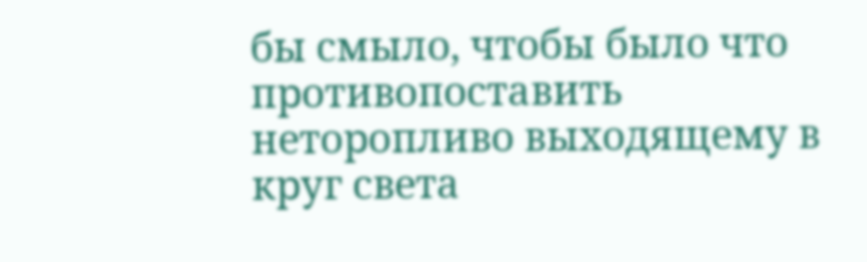бы смыло, чтобы было что противопоставить неторопливо выходящему в круг света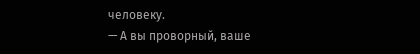человеку.
— А вы проворный, ваше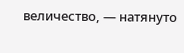величество, — натянуто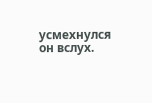усмехнулся он вслух.